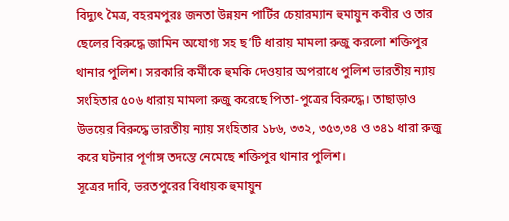বিদ্যুৎ মৈত্র, বহরমপুরঃ জনতা উন্নয়ন পার্টির চেয়ারম্যান হুমায়ুন কবীর ও তার ছেলের বিরুদ্ধে জামিন অযোগ্য সহ ছ’টি ধারায় মামলা রুজু করলো শক্তিপুর থানার পুলিশ। সরকারি কর্মীকে হুমকি দেওয়ার অপরাধে পুলিশ ভারতীয় ন্যায় সংহিতার ৫০৬ ধারায় মামলা রুজু করেছে পিতা-পুত্রের বিরুদ্ধে। তাছাড়াও উভয়ের বিরুদ্ধে ভারতীয় ন্যায় সংহিতার ১৮৬, ৩৩২, ৩৫৩,৩৪ ও ৩৪১ ধারা রুজু করে ঘটনার পূর্ণাঙ্গ তদন্তে নেমেছে শক্তিপুর থানার পুলিশ।
সূত্রের দাবি, ভরতপুরের বিধায়ক হুমায়ুন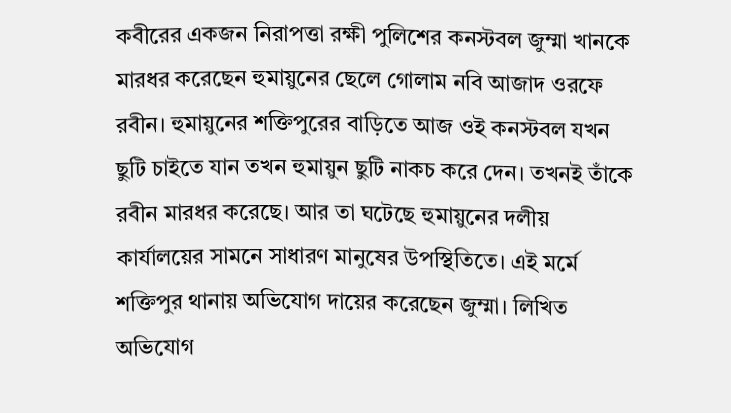কবীরের একজন নিরাপত্তা রক্ষী পুলিশের কনস্টবল জুম্মা খানকে মারধর করেছেন হুমায়ুনের ছেলে গোলাম নবি আজাদ ওরফে রবীন। হুমায়ুনের শক্তিপুরের বাড়িতে আজ ওই কনস্টবল যখন ছুটি চাইতে যান তখন হুমায়ুন ছুটি নাকচ করে দেন। তখনই তাঁকে রবীন মারধর করেছে। আর তা ঘটেছে হুমায়ুনের দলীয় কার্যালয়ের সামনে সাধারণ মানুষের উপস্থিতিতে। এই মর্মে শক্তিপুর থানায় অভিযোগ দায়ের করেছেন জুম্মা। লিখিত অভিযোগ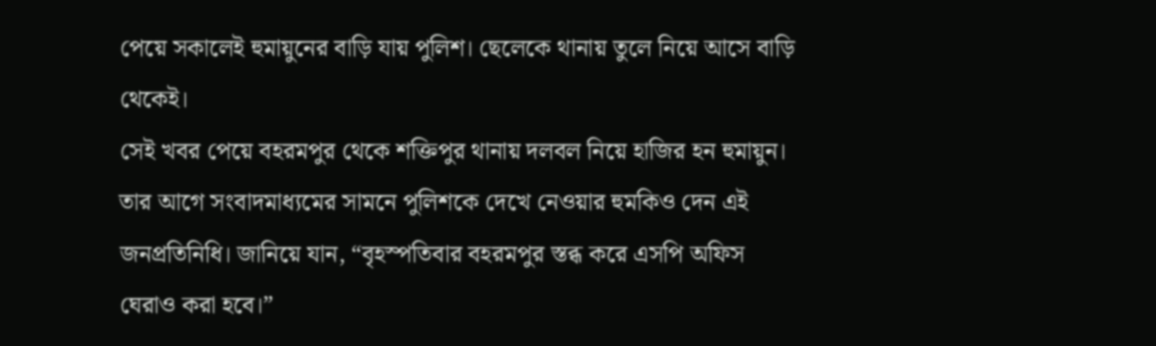পেয়ে সকালেই হুমায়ুনের বাড়ি যায় পুলিশ। ছেলেকে থানায় তুলে নিয়ে আসে বাড়ি থেকেই।
সেই খবর পেয়ে বহরমপুর থেকে শক্তিপুর থানায় দলবল নিয়ে হাজির হন হুমায়ুন। তার আগে সংবাদমাধ্যমের সামনে পুলিশকে দেখে নেওয়ার হুমকিও দেন এই জনপ্রতিনিধি। জানিয়ে যান, “বৃহস্পতিবার বহরমপুর স্তব্ধ করে এসপি অফিস ঘেরাও করা হবে।”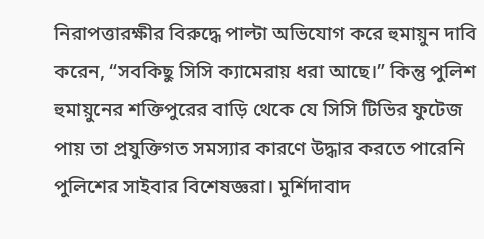নিরাপত্তারক্ষীর বিরুদ্ধে পাল্টা অভিযোগ করে হুমায়ুন দাবি করেন, “সবকিছু সিসি ক্যামেরায় ধরা আছে।” কিন্তু পুলিশ হুমায়ুনের শক্তিপুরের বাড়ি থেকে যে সিসি টিভির ফুটেজ পায় তা প্রযুক্তিগত সমস্যার কারণে উদ্ধার করতে পারেনি পুলিশের সাইবার বিশেষজ্ঞরা। মুর্শিদাবাদ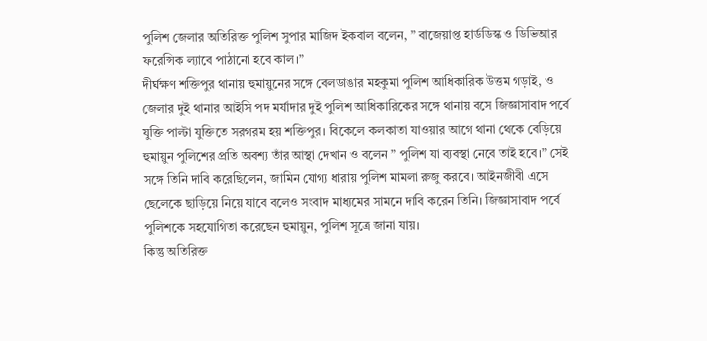পুলিশ জেলার অতিরিক্ত পুলিশ সুপার মাজিদ ইকবাল বলেন, ” বাজেয়াপ্ত হার্ডডিস্ক ও ডিভিআর ফরেন্সিক ল্যাবে পাঠানো হবে কাল।”
দীর্ঘক্ষণ শক্তিপুর থানায় হুমায়ুনের সঙ্গে বেলডাঙার মহকুমা পুলিশ আধিকারিক উত্তম গড়াই, ও জেলার দুই থানার আইসি পদ মর্যাদার দুই পুলিশ আধিকারিকের সঙ্গে থানায় বসে জিজ্ঞাসাবাদ পর্বে যুক্তি পাল্টা যুক্তিতে সরগরম হয় শক্তিপুর। বিকেলে কলকাতা যাওয়ার আগে থানা থেকে বেড়িয়ে হুমায়ুন পুলিশের প্রতি অবশ্য তাঁর আস্থা দেখান ও বলেন ” পুলিশ যা ব্যবস্থা নেবে তাই হবে।” সেই সঙ্গে তিনি দাবি করেছিলেন, জামিন যোগ্য ধারায় পুলিশ মামলা রুজু করবে। আইনজীবী এসে ছেলেকে ছাড়িয়ে নিয়ে যাবে বলেও সংবাদ মাধ্যমের সামনে দাবি করেন তিনি। জিজ্ঞাসাবাদ পর্বে পুলিশকে সহযোগিতা করেছেন হুমায়ুন, পুলিশ সূত্রে জানা যায়।
কিন্তু অতিরিক্ত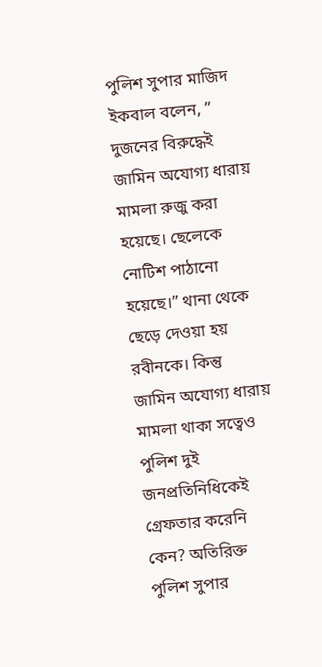পুলিশ সুপার মাজিদ ইকবাল বলেন, ” দুজনের বিরুদ্ধেই জামিন অযোগ্য ধারায় মামলা রুজু করা হয়েছে। ছেলেকে নোটিশ পাঠানো হয়েছে।” থানা থেকে ছেড়ে দেওয়া হয় রবীনকে। কিন্তু জামিন অযোগ্য ধারায় মামলা থাকা সত্বেও পুলিশ দুই জনপ্রতিনিধিকেই গ্রেফতার করেনি কেন? অতিরিক্ত পুলিশ সুপার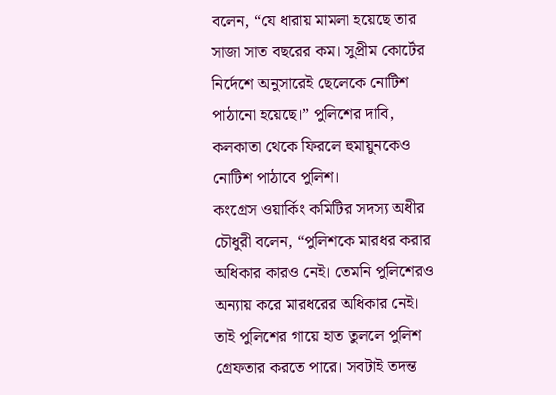বলেন, “যে ধারায় মামলা হয়েছে তার সাজা সাত বছরের কম। সুপ্রীম কোর্টের নির্দেশে অনুসারেই ছেলেকে নোটিশ পাঠানো হয়েছে।” পুলিশের দাবি, কলকাতা থেকে ফিরলে হুমায়ুনকেও নোটিশ পাঠাবে পুলিশ।
কংগ্রেস ওয়ার্কিং কমিটির সদস্য অধীর চৌধুরী বলেন, “পুলিশকে মারধর করার অধিকার কারও নেই। তেমনি পুলিশেরও অন্যায় করে মারধরের অধিকার নেই। তাই পুলিশের গায়ে হাত তুললে পুলিশ গ্রেফতার করতে পারে। সবটাই তদন্ত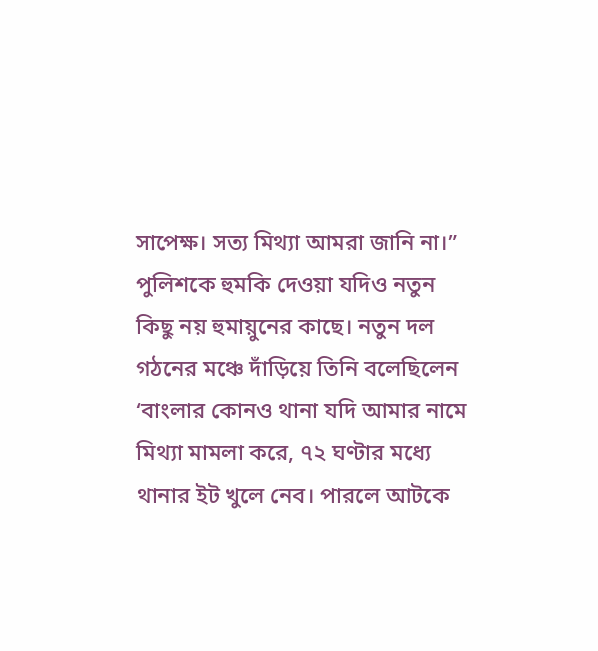সাপেক্ষ। সত্য মিথ্যা আমরা জানি না।”
পুলিশকে হুমকি দেওয়া যদিও নতুন কিছু নয় হুমায়ুনের কাছে। নতুন দল গঠনের মঞ্চে দাঁড়িয়ে তিনি বলেছিলেন ‘বাংলার কোনও থানা যদি আমার নামে মিথ্যা মামলা করে, ৭২ ঘণ্টার মধ্যে থানার ইট খুলে নেব। পারলে আটকে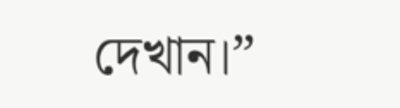দেখান।”